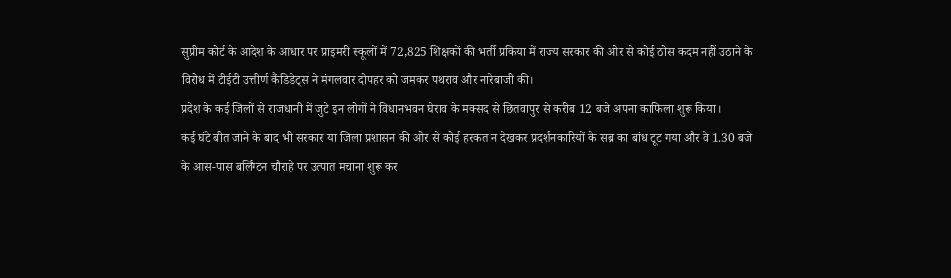सुप्रीम कोर्ट के आदेश के आधार पर प्राइमरी स्कूलों में 72,825 शिक्षकों की भर्ती प्रकिया में राज्य सरकार की ओर से कोई ठोस कदम नहीं उठाने के विरोध में टीईटी उत्तीर्ण कैंडिडेट्स ने मंगलवार दोपहर को जमकर पथराव और नारेबाजी की।
प्रदेश के कई जिलों से राजधानी में जुटे इन लोगों ने विधानभवन घेराव के मक्सद से छितवापुर से करीब 12 बजे अपना काफिला शुरू किया।
कई घंटे बीत जाने के बाद भी सरकार या जिला प्रशासन की ओर से कोई हरकत न देखकर प्रदर्शनकारियों के सब्र का बांध टूट गया और वे 1.30 बजे के आस-पास बर्लिंग्टन चौराहे पर उत्पात मचाना शुरू कर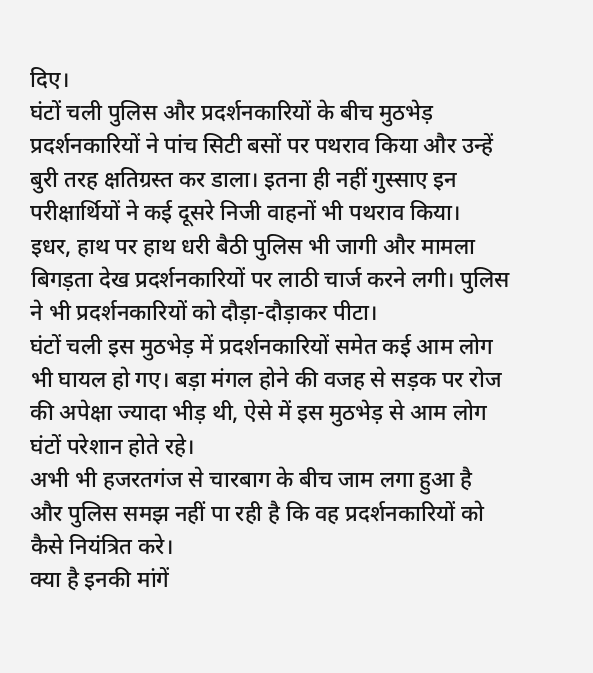दिए।
घंटों चली पुलिस और प्रदर्शनकारियों के बीच मुठभेड़
प्रदर्शनकारियों ने पांच सिटी बसों पर पथराव किया और उन्हें बुरी तरह क्षतिग्रस्त कर डाला। इतना ही नहीं गुस्साए इन परीक्षार्थियों ने कई दूसरे निजी वाहनों भी पथराव किया।
इधर, हाथ पर हाथ धरी बैठी पुलिस भी जागी और मामला बिगड़ता देख प्रदर्शनकारियों पर लाठी चार्ज करने लगी। पुलिस ने भी प्रदर्शनकारियों को दौड़ा-दौड़ाकर पीटा।
घंटों चली इस मुठभेड़ में प्रदर्शनकारियों समेत कई आम लोग भी घायल हो गए। बड़ा मंगल होने की वजह से सड़क पर रोज की अपेक्षा ज्यादा भीड़ थी, ऐसे में इस मुठभेड़ से आम लोग घंटों परेशान होते रहे।
अभी भी हजरतगंज से चारबाग के बीच जाम लगा हुआ है और पुलिस समझ नहीं पा रही है कि वह प्रदर्शनकारियों को कैसे नियंत्रित करे।
क्या है इनकी मांगें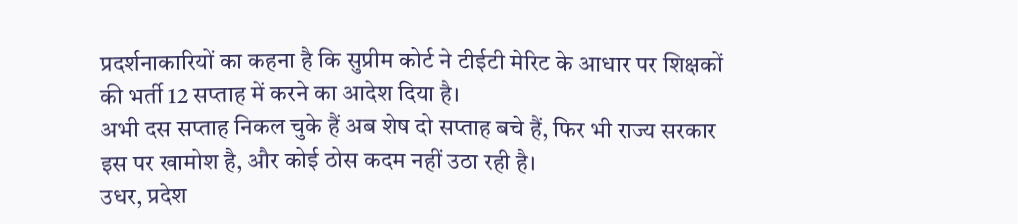प्रदर्शनाकारियों का कहना है कि सुप्रीम कोर्ट ने टीईटी मेरिट के आधार पर शिक्षकों की भर्ती 12 सप्ताह में करने का आदेश दिया है।
अभी दस सप्ताह निकल चुके हैं अब शेष दो सप्ताह बचे हैं, फिर भी राज्य सरकार इस पर खामोश है, और कोई ठोस कदम नहीं उठा रही है।
उधर, प्रदेश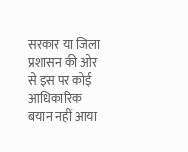सरकार या जिला प्रशासन की ओर से इस पर कोई आधिकारिक बयान नहीं आया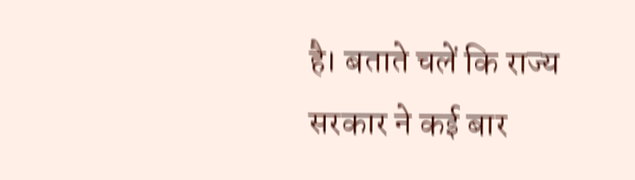है। बताते चलें कि राज्य सरकार ने कई बार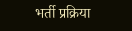भर्ती प्रक्रिया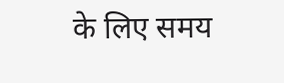के लिए समय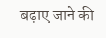बढ़ाए जाने की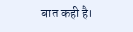बात कही है।